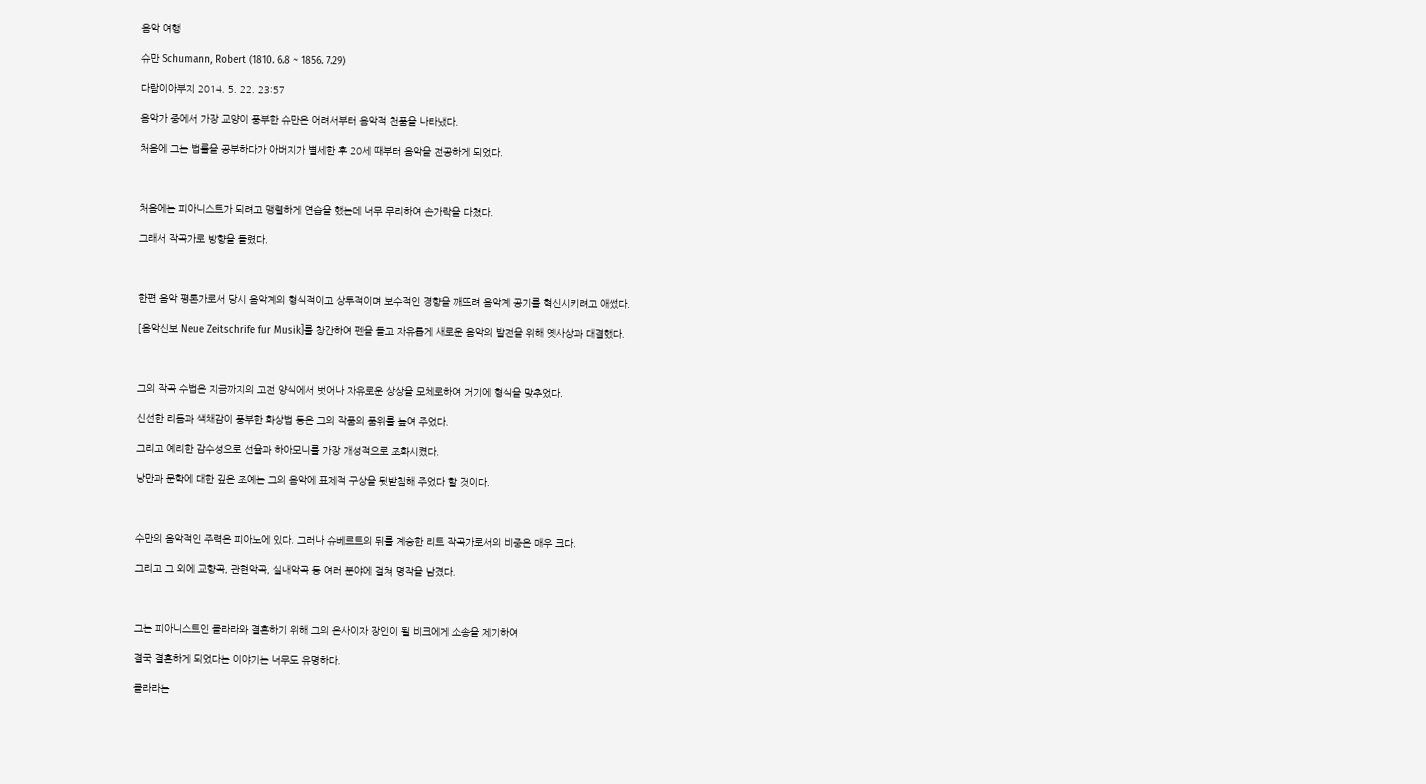음악 여행

슈만 Schumann, Robert (1810. 6.8 ~ 1856. 7.29)

다람이아부지 2014. 5. 22. 23:57

음악가 중에서 가장 교양이 풍부한 슈만은 어려서부터 음악적 천품을 나타냈다.

처음에 그는 법률을 공부하다가 아버지가 별세한 후 20세 때부터 음악을 전공하게 되었다.



처음에는 피아니스트가 되려고 맹렬하게 연습을 했는데 너무 무리하여 손가락을 다쳤다.

그래서 작곡가로 방향을 돌렸다.



한편 음악 평론가로서 당시 음악계의 형식적이고 상투적이며 보수적인 경향을 깨뜨려 음악계 공기를 혁신시키려고 애썼다.

[음악신보 Neue Zeitschrife fur Musik]를 창간하여 펜을 들고 자유롭게 새로운 음악의 발전을 위해 옛사상과 대결했다.



그의 작곡 수법은 지금까지의 고전 양식에서 벗어나 자유로운 상상을 모체로하여 거기에 형식을 맞추었다.

신선한 리듬과 색채감이 풍부한 화상법 등은 그의 작품의 품위를 높여 주었다.

그리고 예리한 감수성으로 선율과 하아모니를 가장 개성적으로 조화시켰다.

낭만과 문학에 대한 깊은 조예는 그의 음악에 표제적 구상을 뒷받침해 주었다 할 것이다.



수만의 음악적인 주력은 피아노에 있다. 그러나 슈베르트의 뒤를 계승한 리트 작곡가로서의 비중은 매우 크다.

그리고 그 외에 교향곡, 관현악곡, 실내악곡 등 여러 분야에 걸쳐 명작을 남겼다.



그는 피아니스트인 클라라와 결혼하기 위해 그의 은사이자 장인이 될 비크에게 소송을 제기하여

결국 결혼하게 되었다는 이야기는 너무도 유명하다.

클라라는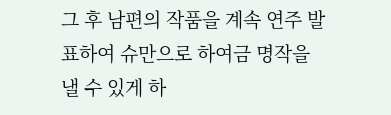그 후 남편의 작품을 계속 연주 발표하여 슈만으로 하여금 명작을 낼 수 있게 하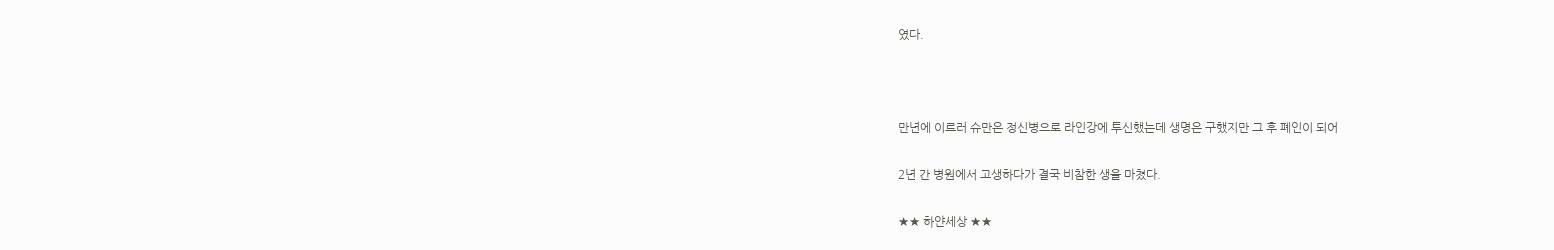였다.



만년에 이르러 슈만은 정신병으로 라인강에 투신했는데 생명은 구했지만 그 후 폐인이 되어

2년 간 병원에서 고생하다가 결국 비참한 생을 마쳤다.

★★ 하얀세상 ★★